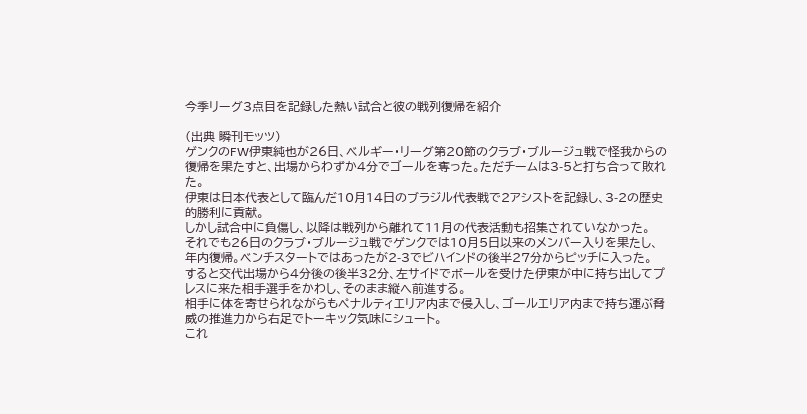今季リーグ3点目を記録した熱い試合と彼の戦列復帰を紹介

(出典 瞬刊モッツ)
ゲンクのFW伊東純也が26日、ベルギー・リーグ第20節のクラブ・ブルージュ戦で怪我からの復帰を果たすと、出場からわずか4分でゴールを奪った。ただチームは3-5と打ち合って敗れた。
伊東は日本代表として臨んだ10月14日のブラジル代表戦で2アシストを記録し、3-2の歴史的勝利に貢献。
しかし試合中に負傷し、以降は戦列から離れて11月の代表活動も招集されていなかった。
それでも26日のクラブ・ブルージュ戦でゲンクでは10月5日以来のメンバー入りを果たし、年内復帰。ベンチスタートではあったが2-3でビハインドの後半27分からピッチに入った。
すると交代出場から4分後の後半32分、左サイドでボールを受けた伊東が中に持ち出してプレスに来た相手選手をかわし、そのまま縦へ前進する。
相手に体を寄せられながらもペナルティエリア内まで侵入し、ゴールエリア内まで持ち運ぶ脅威の推進力から右足でトーキック気味にシュート。
これ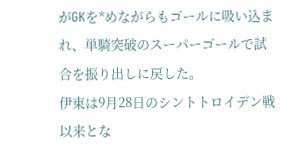がGKを*めながらもゴールに吸い込まれ、単騎突破のスーパーゴールで試合を振り出しに戻した。
伊東は9月28日のシントトロイデン戦以来とな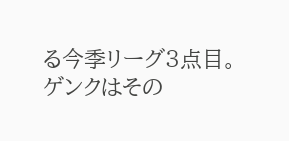る今季リーグ3点目。
ゲンクはその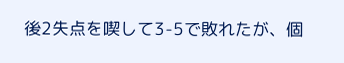後2失点を喫して3-5で敗れたが、個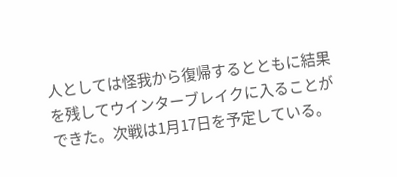人としては怪我から復帰するとともに結果を残してウインターブレイクに入ることができた。次戦は1月17日を予定している。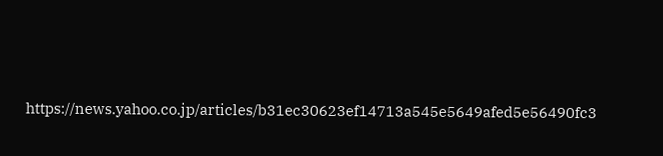https://news.yahoo.co.jp/articles/b31ec30623ef14713a545e5649afed5e56490fc3